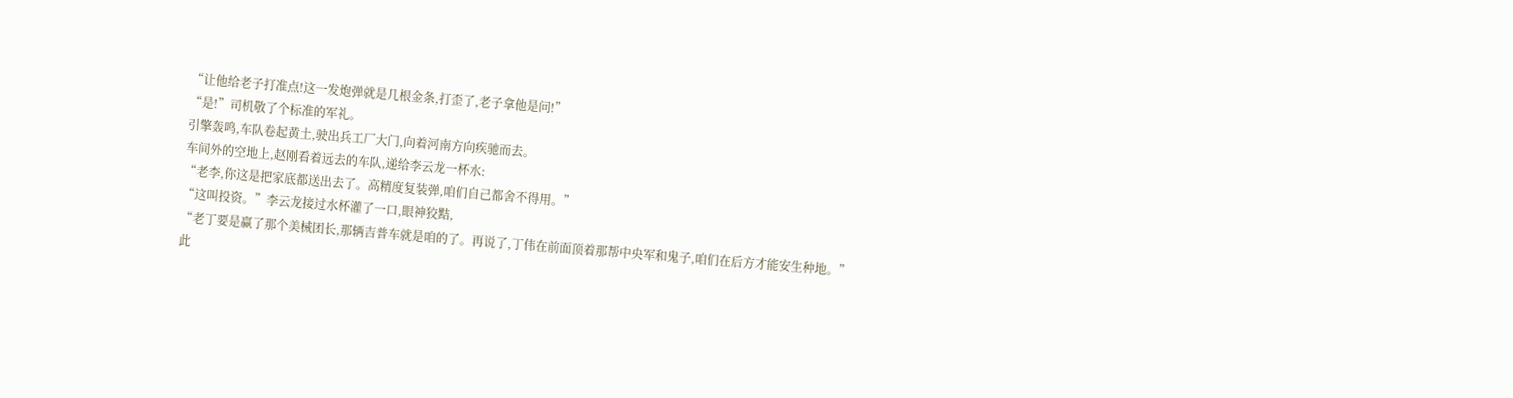“让他给老子打准点!这一发炮弹就是几根金条,打歪了,老子拿他是问!”
“是!”司机敬了个标准的军礼。
引擎轰鸣,车队卷起黄土,驶出兵工厂大门,向着河南方向疾驰而去。
车间外的空地上,赵刚看着远去的车队,递给李云龙一杯水:
“老李,你这是把家底都送出去了。高精度复装弹,咱们自己都舍不得用。”
“这叫投资。”李云龙接过水杯灌了一口,眼神狡黠,
“老丁要是赢了那个美械团长,那辆吉普车就是咱的了。再说了,丁伟在前面顶着那帮中央军和鬼子,咱们在后方才能安生种地。”
此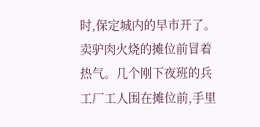时,保定城内的早市开了。
卖驴肉火烧的摊位前冒着热气。几个刚下夜班的兵工厂工人围在摊位前,手里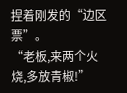捏着刚发的“边区票”。
“老板,来两个火烧,多放青椒!”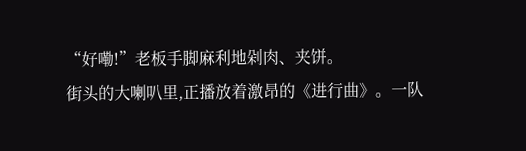“好嘞!”老板手脚麻利地剁肉、夹饼。
街头的大喇叭里,正播放着激昂的《进行曲》。一队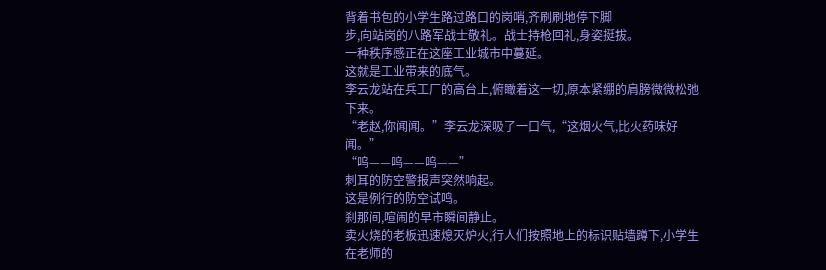背着书包的小学生路过路口的岗哨,齐刷刷地停下脚
步,向站岗的八路军战士敬礼。战士持枪回礼,身姿挺拔。
一种秩序感正在这座工业城市中蔓延。
这就是工业带来的底气。
李云龙站在兵工厂的高台上,俯瞰着这一切,原本紧绷的肩膀微微松弛下来。
“老赵,你闻闻。”李云龙深吸了一口气,“这烟火气,比火药味好闻。”
“呜——呜——呜——”
刺耳的防空警报声突然响起。
这是例行的防空试鸣。
刹那间,喧闹的早市瞬间静止。
卖火烧的老板迅速熄灭炉火,行人们按照地上的标识贴墙蹲下,小学生在老师的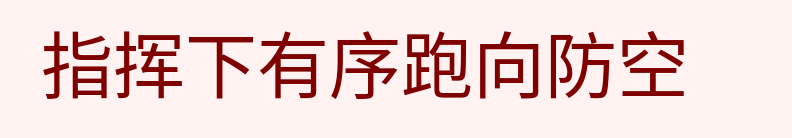指挥下有序跑向防空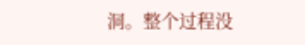洞。整个过程没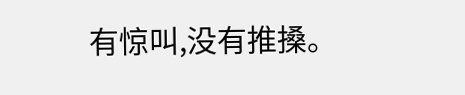有惊叫,没有推搡。